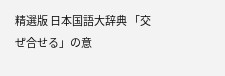精選版 日本国語大辞典 「交ぜ合せる」の意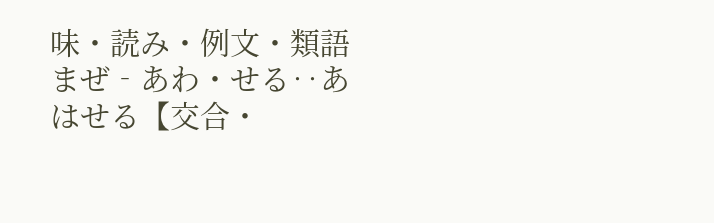味・読み・例文・類語
まぜ‐あわ・せる‥あはせる【交合・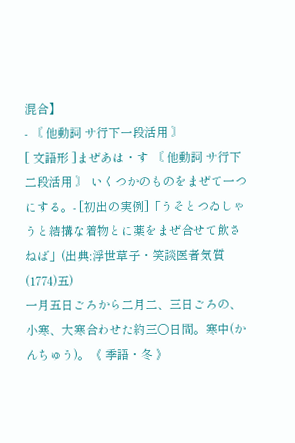混合】
- 〘 他動詞 サ行下一段活用 〙
[ 文語形 ]まぜあは・す 〘 他動詞 サ行下二段活用 〙 いくつかのものをまぜて一つにする。- [初出の実例]「うそとつゐしゃうと結搆な着物とに薬をまぜ合せて飲さねば」(出典:浮世草子・笑談医者気質(1774)五)
一月五日ごろから二月二、三日ごろの、小寒、大寒合わせた約三〇日間。寒中(かんちゅう)。《 季語・冬 》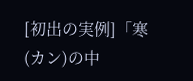[初出の実例]「寒(カン)の中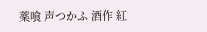薬喰 声つかふ 酒作 紅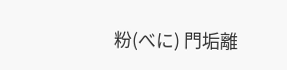粉(べに) 門垢離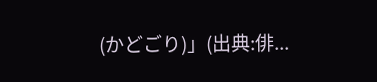(かどごり)」(出典:俳...